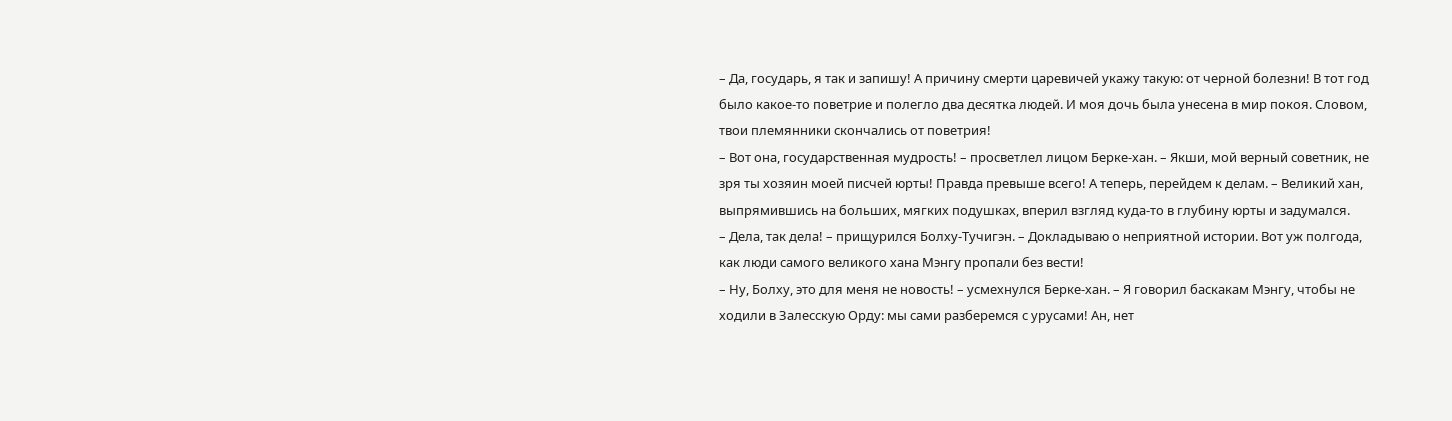– Да, государь, я так и запишу! А причину смерти царевичей укажу такую: от черной болезни! В тот год было какое-то поветрие и полегло два десятка людей. И моя дочь была унесена в мир покоя. Словом, твои племянники скончались от поветрия!
– Вот она, государственная мудрость! – просветлел лицом Берке-хан. – Якши, мой верный советник, не зря ты хозяин моей писчей юрты! Правда превыше всего! А теперь, перейдем к делам. – Великий хан, выпрямившись на больших, мягких подушках, вперил взгляд куда-то в глубину юрты и задумался.
– Дела, так дела! – прищурился Болху-Тучигэн. – Докладываю о неприятной истории. Вот уж полгода, как люди самого великого хана Мэнгу пропали без вести!
– Ну, Болху, это для меня не новость! – усмехнулся Берке-хан. – Я говорил баскакам Мэнгу, чтобы не ходили в Залесскую Орду: мы сами разберемся с урусами! Ан, нет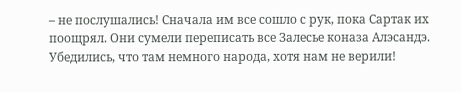– не послушались! Сначала им все сошло с рук, пока Сартак их поощрял. Они сумели переписать все Залесье коназа Алэсандэ. Убедились, что там немного народа, хотя нам не верили!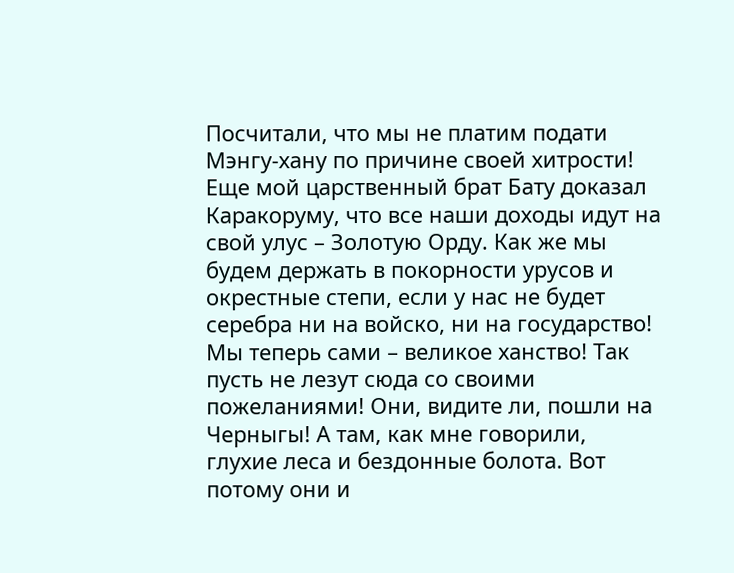Посчитали, что мы не платим подати Мэнгу-хану по причине своей хитрости! Еще мой царственный брат Бату доказал Каракоруму, что все наши доходы идут на свой улус – Золотую Орду. Как же мы будем держать в покорности урусов и окрестные степи, если у нас не будет серебра ни на войско, ни на государство! Мы теперь сами – великое ханство! Так пусть не лезут сюда со своими пожеланиями! Они, видите ли, пошли на Черныгы! А там, как мне говорили, глухие леса и бездонные болота. Вот потому они и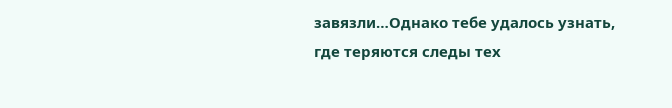завязли…Однако тебе удалось узнать, где теряются следы тех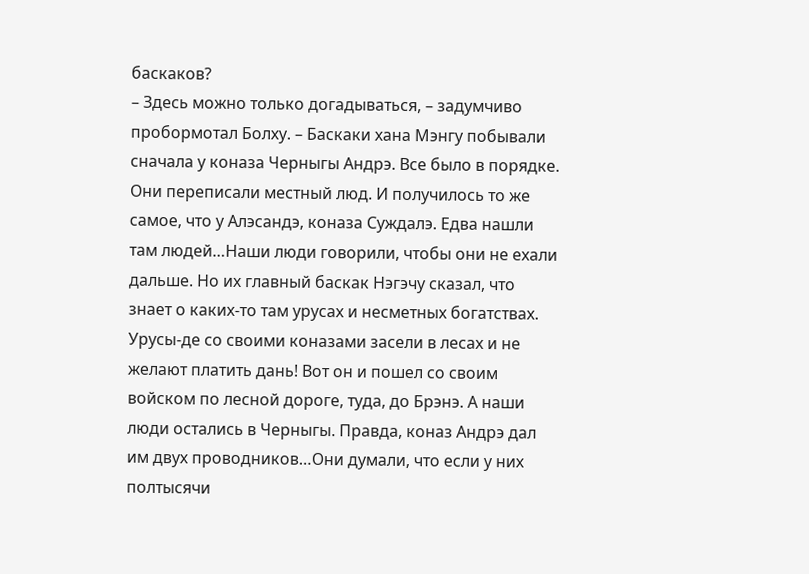баскаков?
– Здесь можно только догадываться, – задумчиво пробормотал Болху. – Баскаки хана Мэнгу побывали сначала у коназа Черныгы Андрэ. Все было в порядке. Они переписали местный люд. И получилось то же самое, что у Алэсандэ, коназа Суждалэ. Едва нашли там людей…Наши люди говорили, чтобы они не ехали дальше. Но их главный баскак Нэгэчу сказал, что знает о каких-то там урусах и несметных богатствах. Урусы-де со своими коназами засели в лесах и не желают платить дань! Вот он и пошел со своим войском по лесной дороге, туда, до Брэнэ. А наши люди остались в Черныгы. Правда, коназ Андрэ дал им двух проводников…Они думали, что если у них полтысячи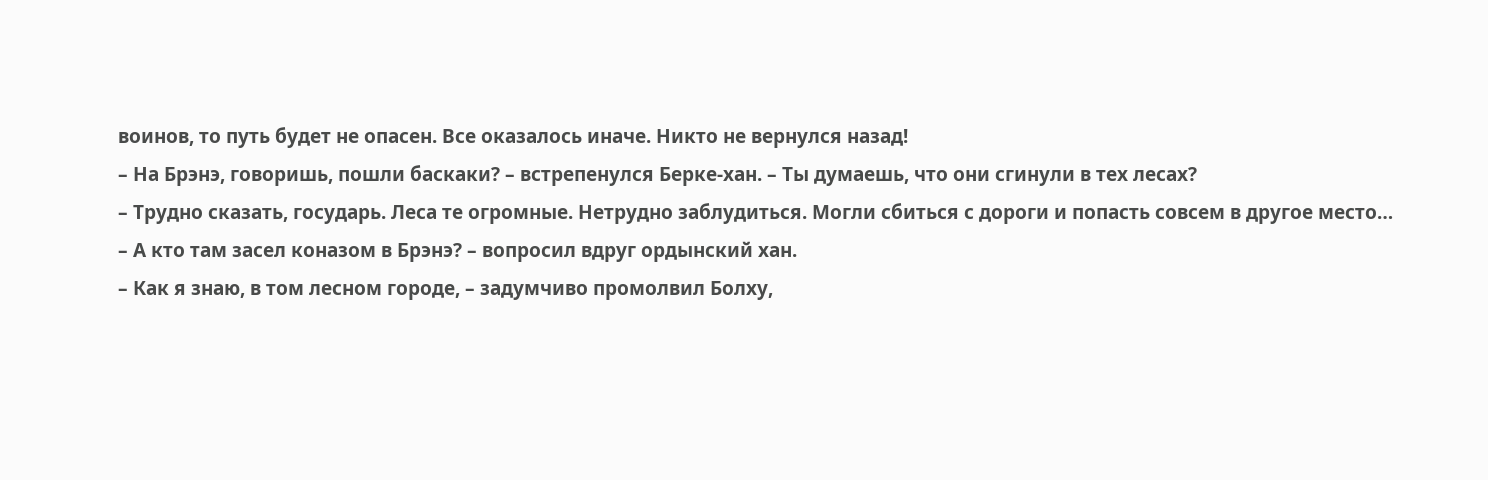воинов, то путь будет не опасен. Все оказалось иначе. Никто не вернулся назад!
– На Брэнэ, говоришь, пошли баскаки? – встрепенулся Берке-хан. – Ты думаешь, что они сгинули в тех лесах?
– Трудно сказать, государь. Леса те огромные. Нетрудно заблудиться. Могли сбиться с дороги и попасть совсем в другое место…
– А кто там засел коназом в Брэнэ? – вопросил вдруг ордынский хан.
– Как я знаю, в том лесном городе, – задумчиво промолвил Болху,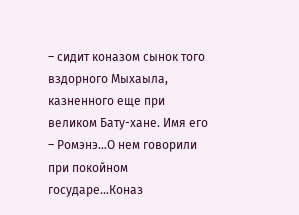– сидит коназом сынок того вздорного Мыхаыла, казненного еще при великом Бату-хане. Имя его – Ромэнэ…О нем говорили при покойном государе…Коназ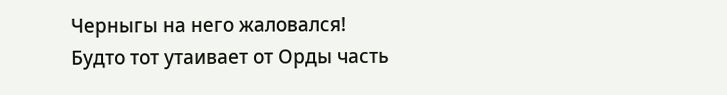Черныгы на него жаловался! Будто тот утаивает от Орды часть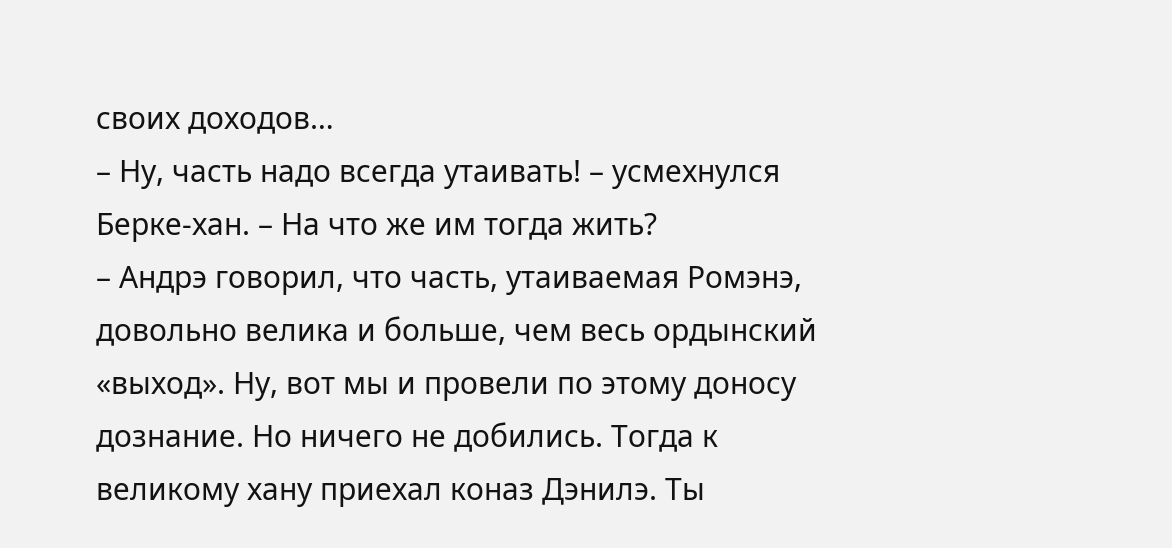своих доходов…
– Ну, часть надо всегда утаивать! – усмехнулся Берке-хан. – На что же им тогда жить?
– Андрэ говорил, что часть, утаиваемая Ромэнэ, довольно велика и больше, чем весь ордынский «выход». Ну, вот мы и провели по этому доносу дознание. Но ничего не добились. Тогда к великому хану приехал коназ Дэнилэ. Ты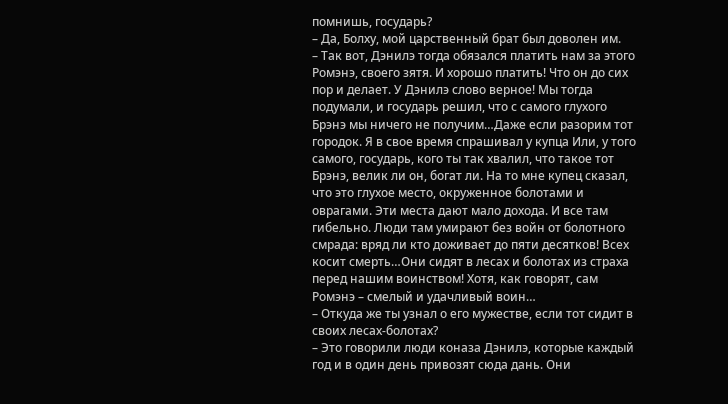помнишь, государь?
– Да, Болху, мой царственный брат был доволен им.
– Так вот, Дэнилэ тогда обязался платить нам за этого Ромэнэ, своего зятя. И хорошо платить! Что он до сих пор и делает. У Дэнилэ слово верное! Мы тогда подумали, и государь решил, что с самого глухого Брэнэ мы ничего не получим…Даже если разорим тот городок. Я в свое время спрашивал у купца Или, у того самого, государь, кого ты так хвалил, что такое тот Брэнэ, велик ли он, богат ли. На то мне купец сказал, что это глухое место, окруженное болотами и оврагами. Эти места дают мало дохода. И все там гибельно. Люди там умирают без войн от болотного смрада: вряд ли кто доживает до пяти десятков! Всех косит смерть…Они сидят в лесах и болотах из страха перед нашим воинством! Хотя, как говорят, сам Ромэнэ – смелый и удачливый воин…
– Откуда же ты узнал о его мужестве, если тот сидит в своих лесах-болотах?
– Это говорили люди коназа Дэнилэ, которые каждый год и в один день привозят сюда дань. Они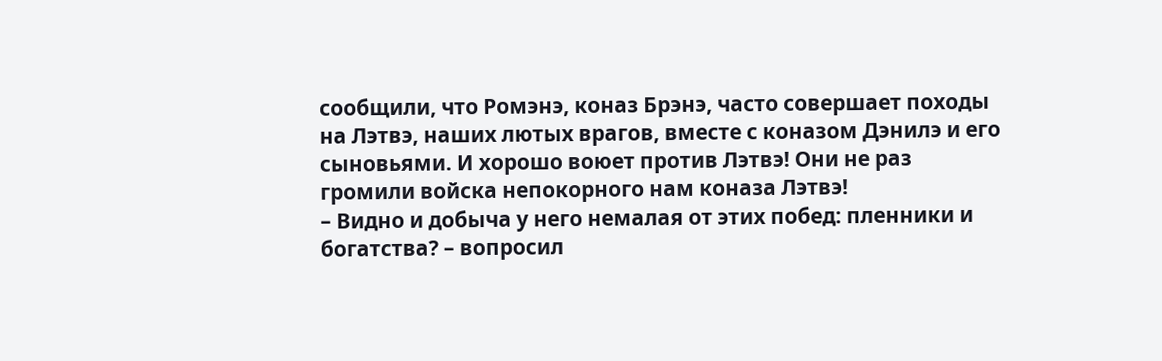сообщили, что Ромэнэ, коназ Брэнэ, часто совершает походы на Лэтвэ, наших лютых врагов, вместе с коназом Дэнилэ и его сыновьями. И хорошо воюет против Лэтвэ! Они не раз громили войска непокорного нам коназа Лэтвэ!
– Видно и добыча у него немалая от этих побед: пленники и богатства? – вопросил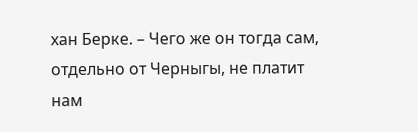хан Берке. – Чего же он тогда сам, отдельно от Черныгы, не платит нам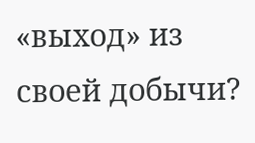«выход» из своей добычи?